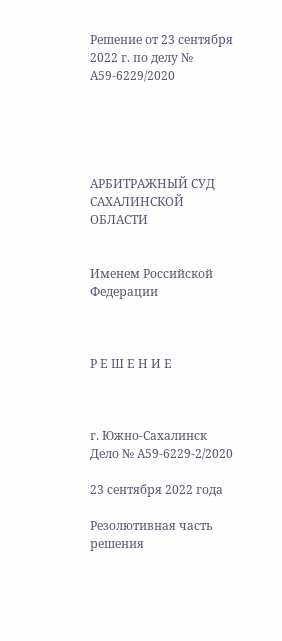Решение от 23 сентября 2022 г. по делу № А59-6229/2020





АРБИТРАЖНЫЙ СУД САХАЛИНСКОЙ ОБЛАСТИ


Именем Российской Федерации



Р Е Ш Е Н И Е



г. Южно-Сахалинск Дело № А59-6229-2/2020

23 сентября 2022 года

Резолютивная часть решения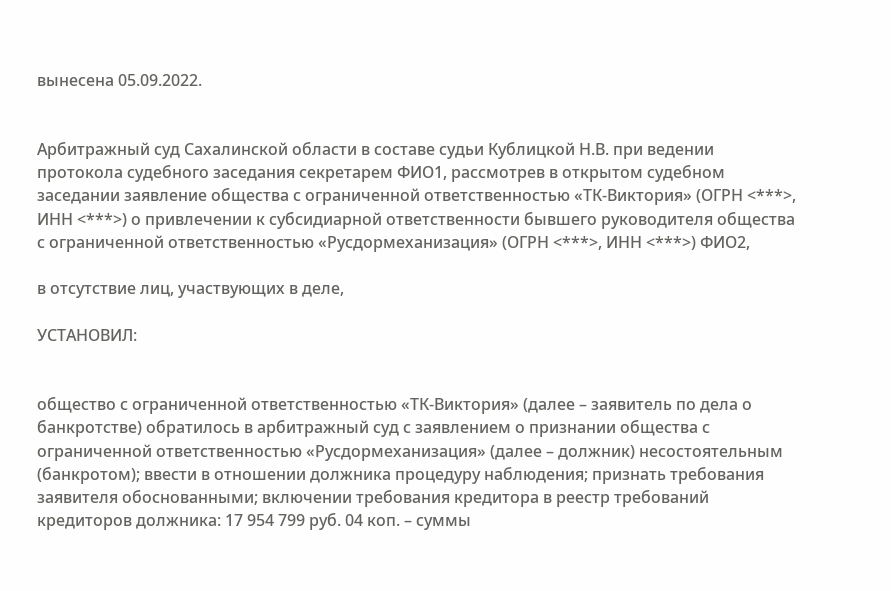вынесена 05.09.2022.


Арбитражный суд Сахалинской области в составе судьи Кублицкой Н.В. при ведении протокола судебного заседания секретарем ФИО1, рассмотрев в открытом судебном заседании заявление общества с ограниченной ответственностью «ТК-Виктория» (ОГРН <***>, ИНН <***>) о привлечении к субсидиарной ответственности бывшего руководителя общества с ограниченной ответственностью «Русдормеханизация» (ОГРН <***>, ИНН <***>) ФИО2,

в отсутствие лиц, участвующих в деле,

УСТАНОВИЛ:


общество с ограниченной ответственностью «ТК-Виктория» (далее – заявитель по дела о банкротстве) обратилось в арбитражный суд с заявлением о признании общества с ограниченной ответственностью «Русдормеханизация» (далее – должник) несостоятельным (банкротом); ввести в отношении должника процедуру наблюдения; признать требования заявителя обоснованными; включении требования кредитора в реестр требований кредиторов должника: 17 954 799 руб. 04 коп. – суммы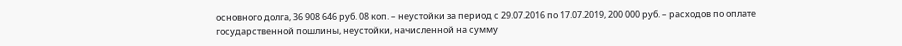основного долга, 36 908 646 руб. 08 коп. – неустойки за период с 29.07.2016 по 17.07.2019, 200 000 руб. – расходов по оплате государственной пошлины, неустойки, начисленной на сумму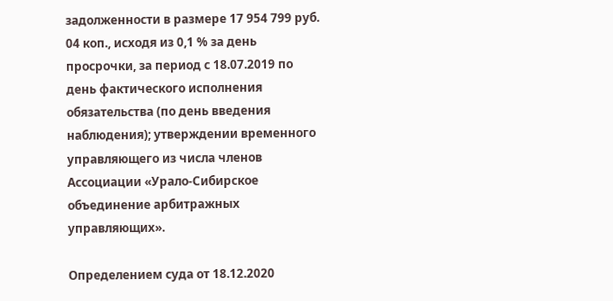задолженности в размере 17 954 799 руб. 04 коп., исходя из 0,1 % за день просрочки, за период с 18.07.2019 по день фактического исполнения обязательства (по день введения наблюдения); утверждении временного управляющего из числа членов Ассоциации «Урало-Сибирское объединение арбитражных управляющих».

Определением суда от 18.12.2020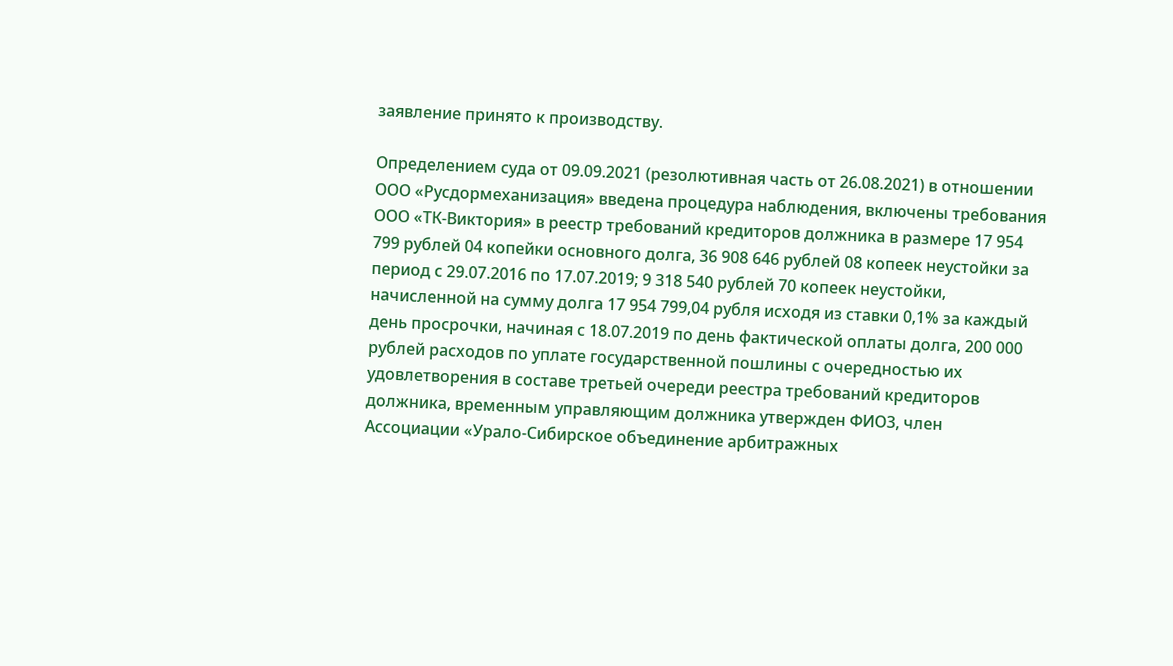заявление принято к производству.

Определением суда от 09.09.2021 (резолютивная часть от 26.08.2021) в отношении ООО «Русдормеханизация» введена процедура наблюдения, включены требования ООО «ТК-Виктория» в реестр требований кредиторов должника в размере 17 954 799 рублей 04 копейки основного долга, 36 908 646 рублей 08 копеек неустойки за период с 29.07.2016 по 17.07.2019; 9 318 540 рублей 70 копеек неустойки, начисленной на сумму долга 17 954 799,04 рубля исходя из ставки 0,1% за каждый день просрочки, начиная с 18.07.2019 по день фактической оплаты долга, 200 000 рублей расходов по уплате государственной пошлины с очередностью их удовлетворения в составе третьей очереди реестра требований кредиторов должника, временным управляющим должника утвержден ФИО3, член Ассоциации «Урало-Сибирское объединение арбитражных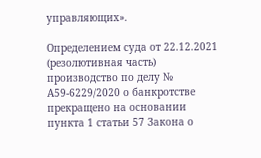управляющих».

Определением суда от 22.12.2021 (резолютивная часть) производство по делу № А59-6229/2020 о банкротстве прекращено на основании пункта 1 статьи 57 Закона о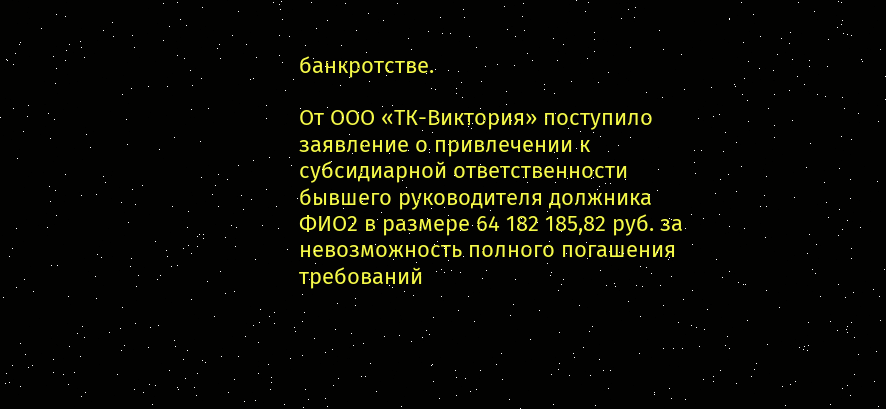банкротстве.

От ООО «ТК-Виктория» поступило заявление о привлечении к субсидиарной ответственности бывшего руководителя должника ФИО2 в размере 64 182 185,82 руб. за невозможность полного погашения требований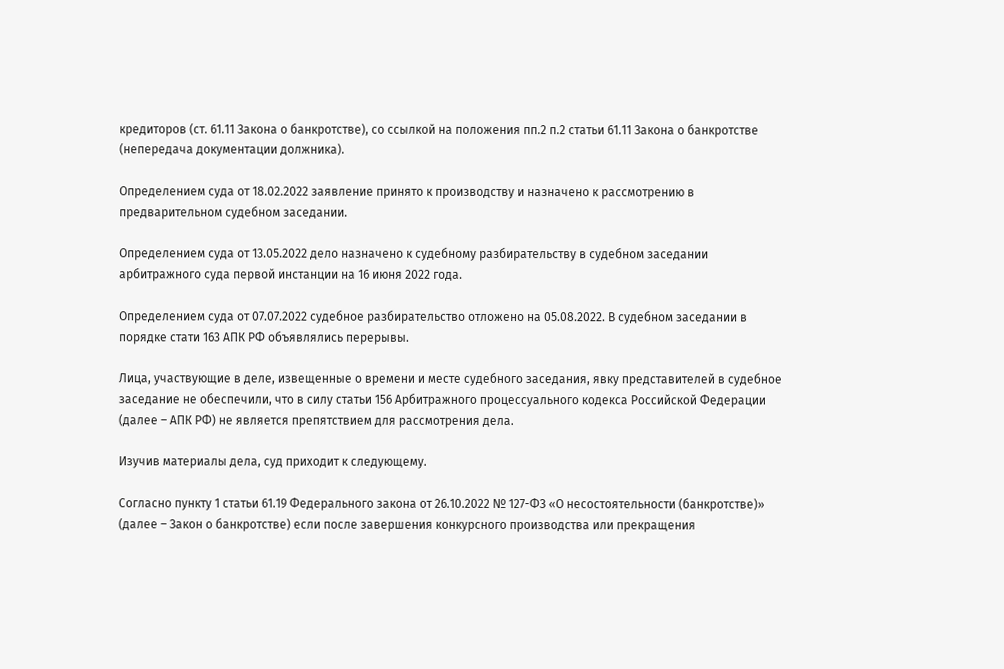кредиторов (ст. 61.11 Закона о банкротстве), со ссылкой на положения пп.2 п.2 статьи 61.11 Закона о банкротстве (непередача документации должника).

Определением суда от 18.02.2022 заявление принято к производству и назначено к рассмотрению в предварительном судебном заседании.

Определением суда от 13.05.2022 дело назначено к судебному разбирательству в судебном заседании арбитражного суда первой инстанции на 16 июня 2022 года.

Определением суда от 07.07.2022 судебное разбирательство отложено на 05.08.2022. В судебном заседании в порядке стати 163 АПК РФ объявлялись перерывы.

Лица, участвующие в деле, извещенные о времени и месте судебного заседания, явку представителей в судебное заседание не обеспечили, что в силу статьи 156 Арбитражного процессуального кодекса Российской Федерации (далее – АПК РФ) не является препятствием для рассмотрения дела.

Изучив материалы дела, суд приходит к следующему.

Согласно пункту 1 статьи 61.19 Федерального закона от 26.10.2022 № 127-ФЗ «О несостоятельности (банкротстве)» (далее – Закон о банкротстве) если после завершения конкурсного производства или прекращения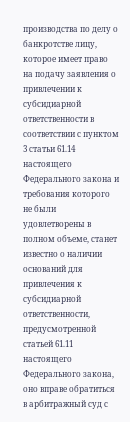производства по делу о банкротстве лицу, которое имеет право на подачу заявления о привлечении к субсидиарной ответственности в соответствии с пунктом 3 статьи 61.14 настоящего Федерального закона и требования которого не были удовлетворены в полном объеме, станет известно о наличии оснований для привлечения к субсидиарной ответственности, предусмотренной статьей 61.11 настоящего Федерального закона, оно вправе обратиться в арбитражный суд с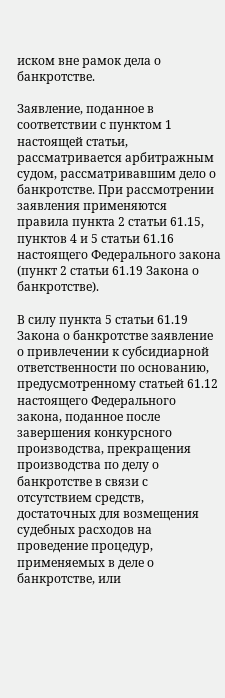иском вне рамок дела о банкротстве.

Заявление, поданное в соответствии с пунктом 1 настоящей статьи, рассматривается арбитражным судом, рассматривавшим дело о банкротстве. При рассмотрении заявления применяются правила пункта 2 статьи 61.15, пунктов 4 и 5 статьи 61.16 настоящего Федерального закона (пункт 2 статьи 61.19 Закона о банкротстве).

В силу пункта 5 статьи 61.19 Закона о банкротстве заявление о привлечении к субсидиарной ответственности по основанию, предусмотренному статьей 61.12 настоящего Федерального закона, поданное после завершения конкурсного производства, прекращения производства по делу о банкротстве в связи с отсутствием средств, достаточных для возмещения судебных расходов на проведение процедур, применяемых в деле о банкротстве, или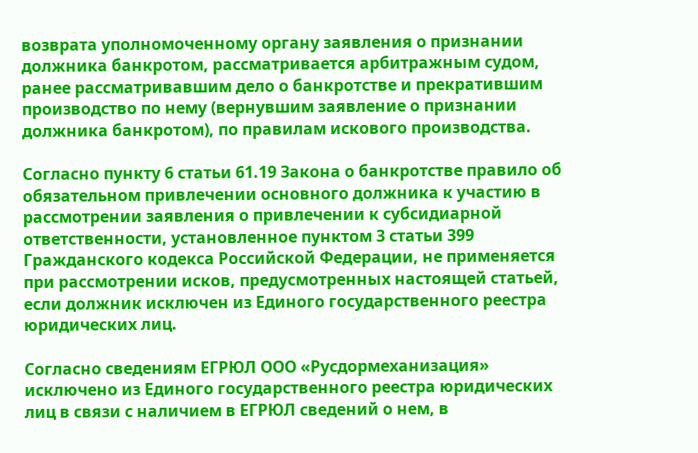возврата уполномоченному органу заявления о признании должника банкротом, рассматривается арбитражным судом, ранее рассматривавшим дело о банкротстве и прекратившим производство по нему (вернувшим заявление о признании должника банкротом), по правилам искового производства.

Согласно пункту 6 статьи 61.19 Закона о банкротстве правило об обязательном привлечении основного должника к участию в рассмотрении заявления о привлечении к субсидиарной ответственности, установленное пунктом 3 статьи 399 Гражданского кодекса Российской Федерации, не применяется при рассмотрении исков, предусмотренных настоящей статьей, если должник исключен из Единого государственного реестра юридических лиц.

Согласно сведениям ЕГРЮЛ ООО «Русдормеханизация» исключено из Единого государственного реестра юридических лиц в связи с наличием в ЕГРЮЛ сведений о нем, в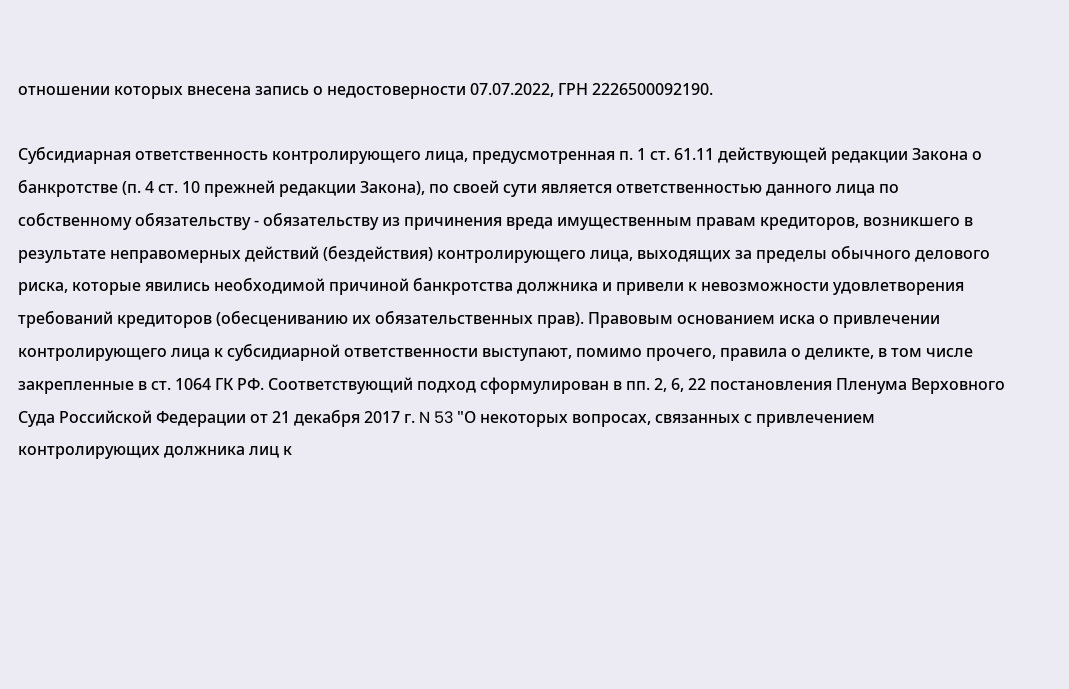отношении которых внесена запись о недостоверности 07.07.2022, ГРН 2226500092190.

Субсидиарная ответственность контролирующего лица, предусмотренная п. 1 ст. 61.11 действующей редакции Закона о банкротстве (п. 4 ст. 10 прежней редакции Закона), по своей сути является ответственностью данного лица по собственному обязательству - обязательству из причинения вреда имущественным правам кредиторов, возникшего в результате неправомерных действий (бездействия) контролирующего лица, выходящих за пределы обычного делового риска, которые явились необходимой причиной банкротства должника и привели к невозможности удовлетворения требований кредиторов (обесцениванию их обязательственных прав). Правовым основанием иска о привлечении контролирующего лица к субсидиарной ответственности выступают, помимо прочего, правила о деликте, в том числе закрепленные в ст. 1064 ГК РФ. Соответствующий подход сформулирован в пп. 2, 6, 22 постановления Пленума Верховного Суда Российской Федерации от 21 декабря 2017 г. N 53 "О некоторых вопросах, связанных с привлечением контролирующих должника лиц к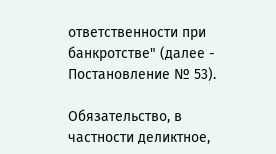ответственности при банкротстве" (далее - Постановление № 53).

Обязательство, в частности деликтное,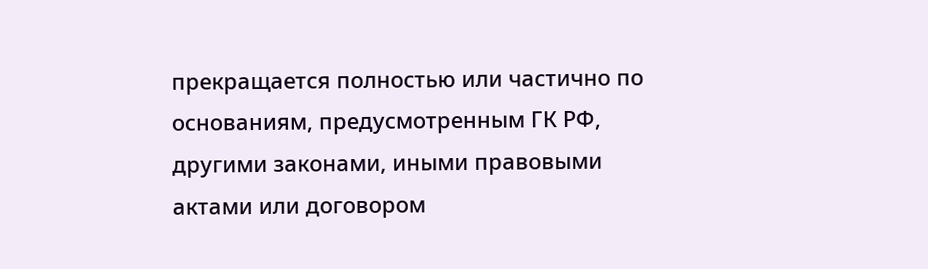прекращается полностью или частично по основаниям, предусмотренным ГК РФ, другими законами, иными правовыми актами или договором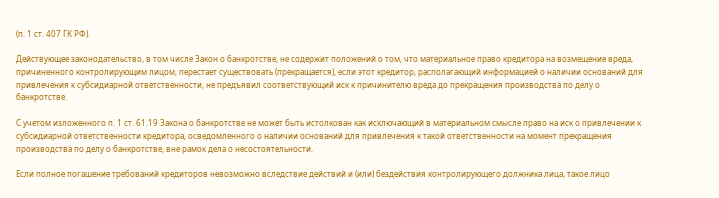(п. 1 ст. 407 ГК РФ).

Действующее законодательство, в том числе Закон о банкротстве, не содержит положений о том, что материальное право кредитора на возмещение вреда, причиненного контролирующим лицом, перестает существовать (прекращается), если этот кредитор, располагающий информацией о наличии оснований для привлечения к субсидиарной ответственности, не предъявил соответствующий иск к причинителю вреда до прекращения производства по делу о банкротстве.

С учетом изложенного п. 1 ст. 61.19 Закона о банкротстве не может быть истолкован как исключающий в материальном смысле право на иск о привлечении к субсидиарной ответственности кредитора, осведомленного о наличии оснований для привлечения к такой ответственности на момент прекращения производства по делу о банкротстве, вне рамок дела о несостоятельности.

Если полное погашение требований кредиторов невозможно вследствие действий и (или) бездействия контролирующего должника лица, такое лицо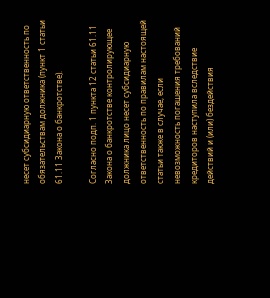несет субсидиарную ответственность по обязательствам должника (пункт 1 статьи 61.11 Закона о банкротстве).

Согласно подп. 1 пункта 12 статьи 61.11 Закона о банкротстве контролирующее должника лицо несет субсидиарную ответственность по правилам настоящей статьи также в случае, если невозможность погашения требований кредиторов наступила вследствие действий и (или) бездействия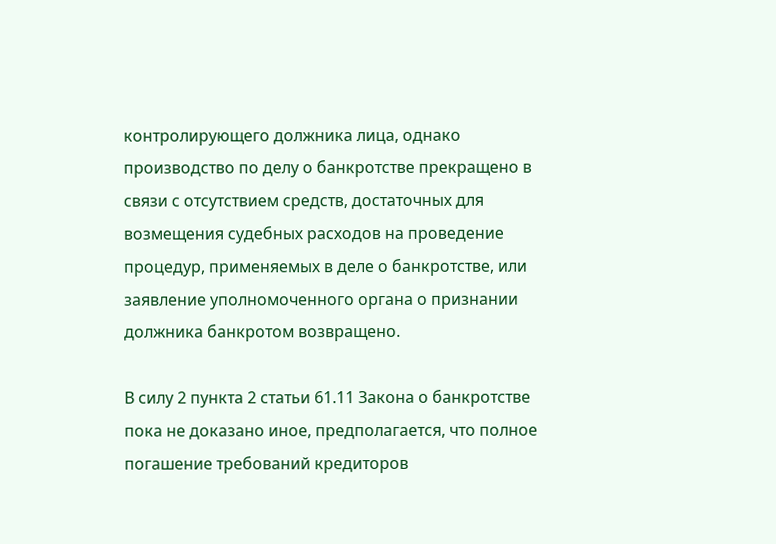контролирующего должника лица, однако производство по делу о банкротстве прекращено в связи с отсутствием средств, достаточных для возмещения судебных расходов на проведение процедур, применяемых в деле о банкротстве, или заявление уполномоченного органа о признании должника банкротом возвращено.

В силу 2 пункта 2 статьи 61.11 Закона о банкротстве пока не доказано иное, предполагается, что полное погашение требований кредиторов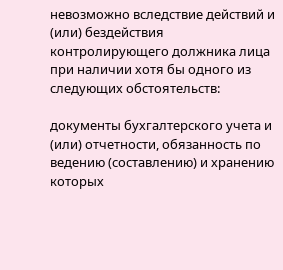невозможно вследствие действий и (или) бездействия контролирующего должника лица при наличии хотя бы одного из следующих обстоятельств:

документы бухгалтерского учета и (или) отчетности, обязанность по ведению (составлению) и хранению которых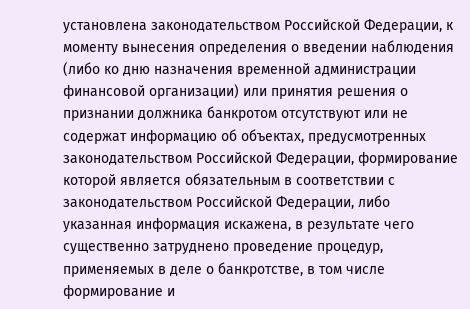установлена законодательством Российской Федерации, к моменту вынесения определения о введении наблюдения (либо ко дню назначения временной администрации финансовой организации) или принятия решения о признании должника банкротом отсутствуют или не содержат информацию об объектах, предусмотренных законодательством Российской Федерации, формирование которой является обязательным в соответствии с законодательством Российской Федерации, либо указанная информация искажена, в результате чего существенно затруднено проведение процедур, применяемых в деле о банкротстве, в том числе формирование и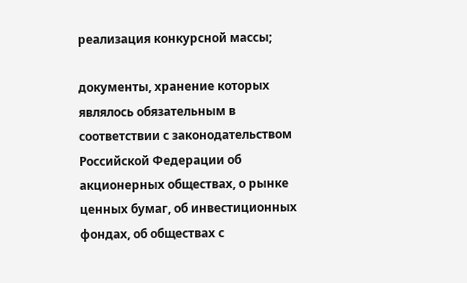реализация конкурсной массы;

документы, хранение которых являлось обязательным в соответствии с законодательством Российской Федерации об акционерных обществах, о рынке ценных бумаг, об инвестиционных фондах, об обществах с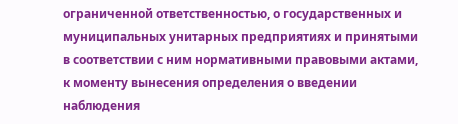ограниченной ответственностью, о государственных и муниципальных унитарных предприятиях и принятыми в соответствии с ним нормативными правовыми актами, к моменту вынесения определения о введении наблюдения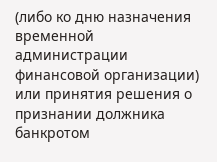(либо ко дню назначения временной администрации финансовой организации) или принятия решения о признании должника банкротом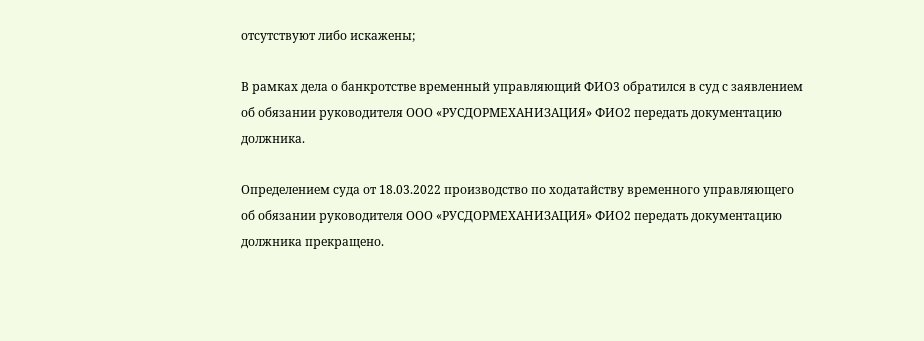отсутствуют либо искажены;

В рамках дела о банкротстве временный управляющий ФИО3 обратился в суд с заявлением об обязании руководителя ООО «РУСДОРМЕХАНИЗАЦИЯ» ФИО2 передать документацию должника.

Определением суда от 18.03.2022 производство по ходатайству временного управляющего об обязании руководителя ООО «РУСДОРМЕХАНИЗАЦИЯ» ФИО2 передать документацию должника прекращено.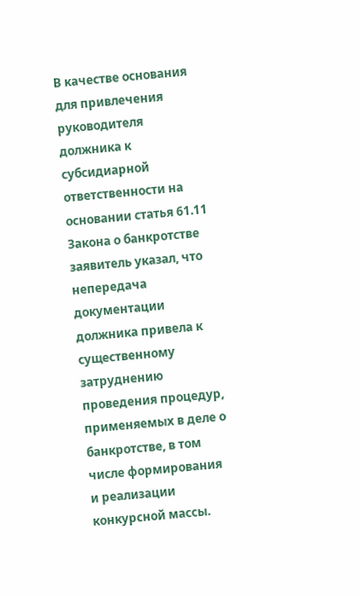В качестве основания для привлечения руководителя должника к субсидиарной ответственности на основании статья 61.11 Закона о банкротстве заявитель указал, что непередача документации должника привела к существенному затруднению проведения процедур, применяемых в деле о банкротстве, в том числе формирования и реализации конкурсной массы.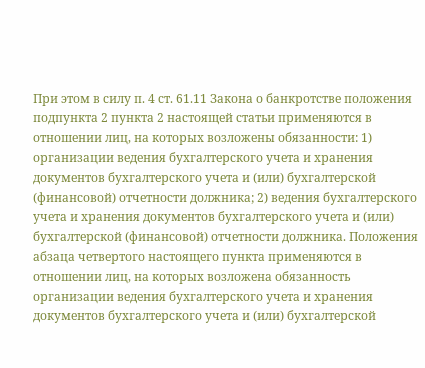При этом в силу п. 4 ст. 61.11 Закона о банкротстве положения подпункта 2 пункта 2 настоящей статьи применяются в отношении лиц, на которых возложены обязанности: 1) организации ведения бухгалтерского учета и хранения документов бухгалтерского учета и (или) бухгалтерской (финансовой) отчетности должника; 2) ведения бухгалтерского учета и хранения документов бухгалтерского учета и (или) бухгалтерской (финансовой) отчетности должника. Положения абзаца четвертого настоящего пункта применяются в отношении лиц, на которых возложена обязанность организации ведения бухгалтерского учета и хранения документов бухгалтерского учета и (или) бухгалтерской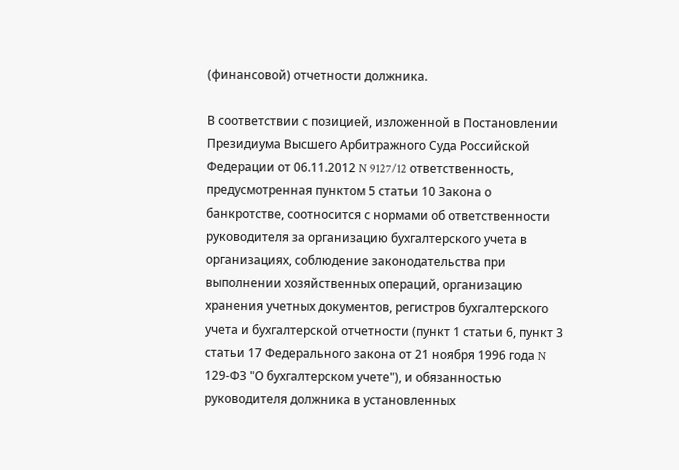(финансовой) отчетности должника.

В соответствии с позицией, изложенной в Постановлении Президиума Высшего Арбитражного Суда Российской Федерации от 06.11.2012 N 9127/12 ответственность, предусмотренная пунктом 5 статьи 10 Закона о банкротстве, соотносится с нормами об ответственности руководителя за организацию бухгалтерского учета в организациях, соблюдение законодательства при выполнении хозяйственных операций, организацию хранения учетных документов, регистров бухгалтерского учета и бухгалтерской отчетности (пункт 1 статьи 6, пункт 3 статьи 17 Федерального закона от 21 ноября 1996 года N 129-ФЗ "О бухгалтерском учете"), и обязанностью руководителя должника в установленных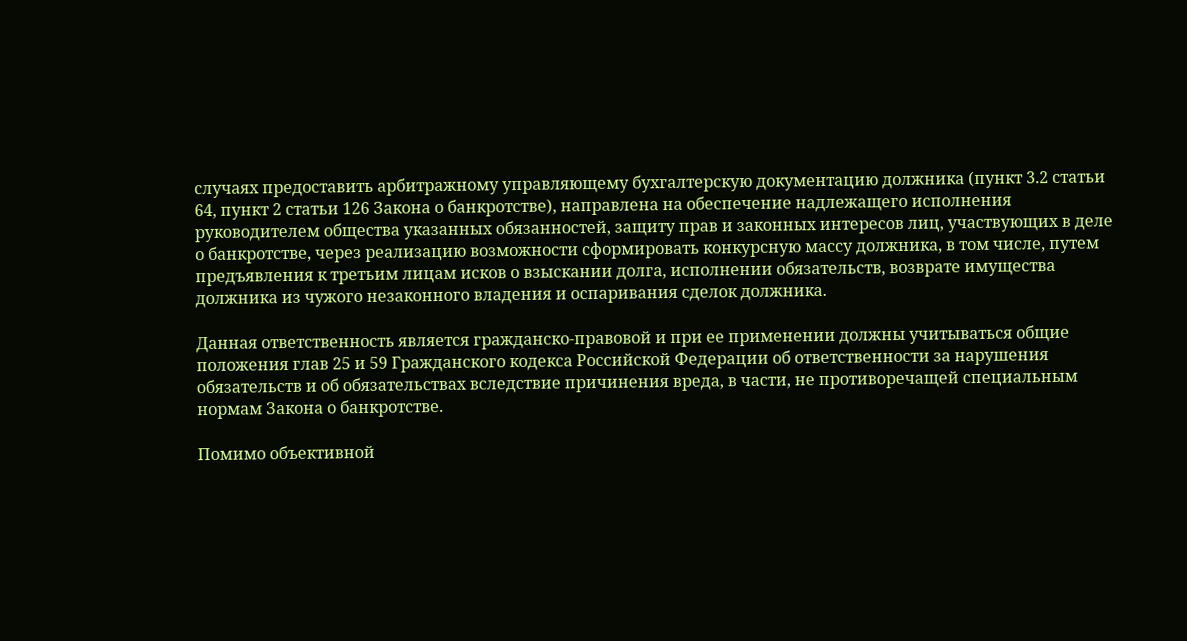случаях предоставить арбитражному управляющему бухгалтерскую документацию должника (пункт 3.2 статьи 64, пункт 2 статьи 126 Закона о банкротстве), направлена на обеспечение надлежащего исполнения руководителем общества указанных обязанностей, защиту прав и законных интересов лиц, участвующих в деле о банкротстве, через реализацию возможности сформировать конкурсную массу должника, в том числе, путем предъявления к третьим лицам исков о взыскании долга, исполнении обязательств, возврате имущества должника из чужого незаконного владения и оспаривания сделок должника.

Данная ответственность является гражданско-правовой и при ее применении должны учитываться общие положения глав 25 и 59 Гражданского кодекса Российской Федерации об ответственности за нарушения обязательств и об обязательствах вследствие причинения вреда, в части, не противоречащей специальным нормам Закона о банкротстве.

Помимо объективной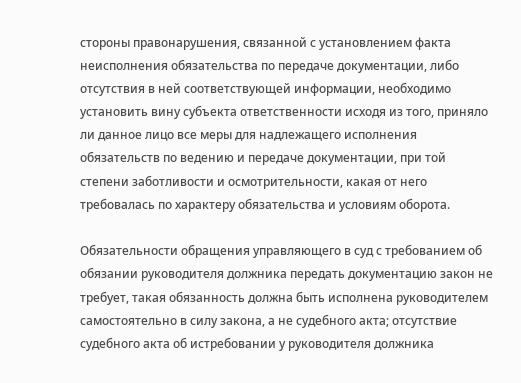стороны правонарушения, связанной с установлением факта неисполнения обязательства по передаче документации, либо отсутствия в ней соответствующей информации, необходимо установить вину субъекта ответственности исходя из того, приняло ли данное лицо все меры для надлежащего исполнения обязательств по ведению и передаче документации, при той степени заботливости и осмотрительности, какая от него требовалась по характеру обязательства и условиям оборота.

Обязательности обращения управляющего в суд с требованием об обязании руководителя должника передать документацию закон не требует, такая обязанность должна быть исполнена руководителем самостоятельно в силу закона, а не судебного акта; отсутствие судебного акта об истребовании у руководителя должника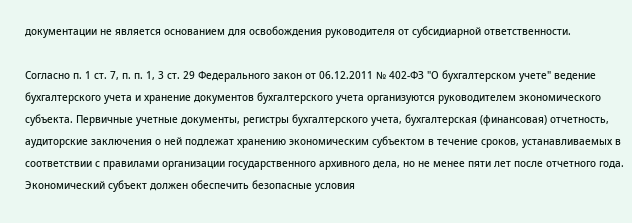документации не является основанием для освобождения руководителя от субсидиарной ответственности.

Согласно п. 1 ст. 7, п. п. 1, 3 ст. 29 Федерального закон от 06.12.2011 № 402-ФЗ "О бухгалтерском учете" ведение бухгалтерского учета и хранение документов бухгалтерского учета организуются руководителем экономического субъекта. Первичные учетные документы, регистры бухгалтерского учета, бухгалтерская (финансовая) отчетность, аудиторские заключения о ней подлежат хранению экономическим субъектом в течение сроков, устанавливаемых в соответствии с правилами организации государственного архивного дела, но не менее пяти лет после отчетного года. Экономический субъект должен обеспечить безопасные условия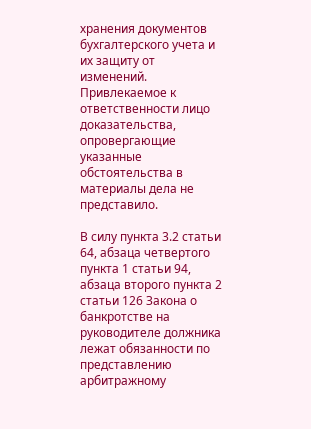хранения документов бухгалтерского учета и их защиту от изменений. Привлекаемое к ответственности лицо доказательства, опровергающие указанные обстоятельства в материалы дела не представило.

В силу пункта 3.2 статьи 64, абзаца четвертого пункта 1 статьи 94, абзаца второго пункта 2 статьи 126 Закона о банкротстве на руководителе должника лежат обязанности по представлению арбитражному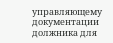управляющему документации должника для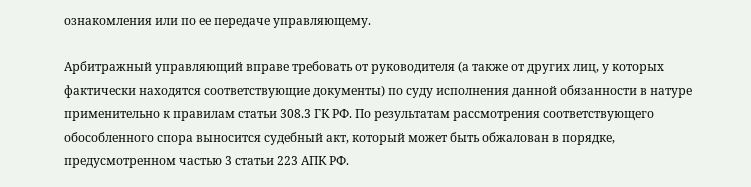ознакомления или по ее передаче управляющему.

Арбитражный управляющий вправе требовать от руководителя (а также от других лиц, у которых фактически находятся соответствующие документы) по суду исполнения данной обязанности в натуре применительно к правилам статьи 308.3 ГК РФ. По результатам рассмотрения соответствующего обособленного спора выносится судебный акт, который может быть обжалован в порядке, предусмотренном частью 3 статьи 223 АПК РФ.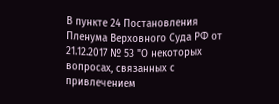В пункте 24 Постановления Пленума Верховного Суда РФ от 21.12.2017 № 53 "О некоторых вопросах, связанных с привлечением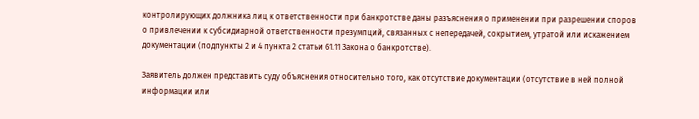контролирующих должника лиц к ответственности при банкротстве даны разъяснения о применении при разрешении споров о привлечении к субсидиарной ответственности презумпций, связанных с непередачей, сокрытием, утратой или искажением документации (подпункты 2 и 4 пункта 2 статьи 61.11 Закона о банкротстве).

Заявитель должен представить суду объяснения относительно того, как отсутствие документации (отсутствие в ней полной информации или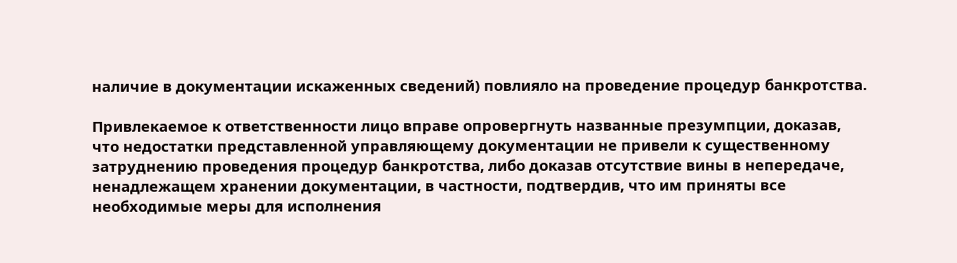наличие в документации искаженных сведений) повлияло на проведение процедур банкротства.

Привлекаемое к ответственности лицо вправе опровергнуть названные презумпции, доказав, что недостатки представленной управляющему документации не привели к существенному затруднению проведения процедур банкротства, либо доказав отсутствие вины в непередаче, ненадлежащем хранении документации, в частности, подтвердив, что им приняты все необходимые меры для исполнения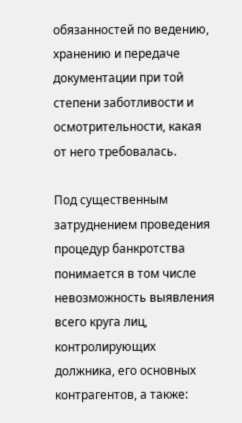обязанностей по ведению, хранению и передаче документации при той степени заботливости и осмотрительности, какая от него требовалась.

Под существенным затруднением проведения процедур банкротства понимается в том числе невозможность выявления всего круга лиц, контролирующих должника, его основных контрагентов, а также: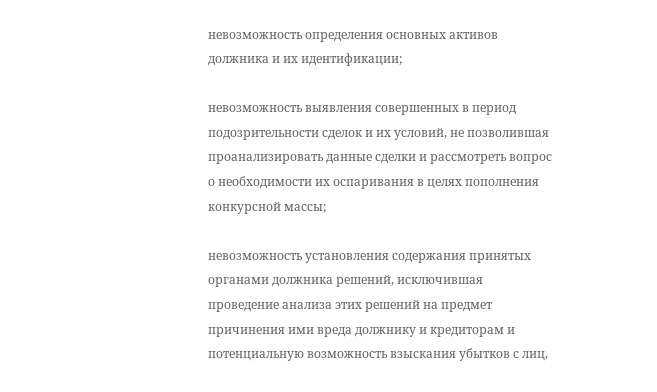невозможность определения основных активов должника и их идентификации;

невозможность выявления совершенных в период подозрительности сделок и их условий, не позволившая проанализировать данные сделки и рассмотреть вопрос о необходимости их оспаривания в целях пополнения конкурсной массы;

невозможность установления содержания принятых органами должника решений, исключившая проведение анализа этих решений на предмет причинения ими вреда должнику и кредиторам и потенциальную возможность взыскания убытков с лиц,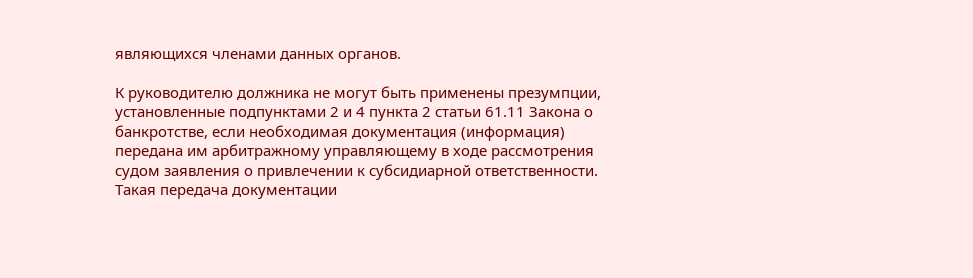являющихся членами данных органов.

К руководителю должника не могут быть применены презумпции, установленные подпунктами 2 и 4 пункта 2 статьи 61.11 Закона о банкротстве, если необходимая документация (информация) передана им арбитражному управляющему в ходе рассмотрения судом заявления о привлечении к субсидиарной ответственности. Такая передача документации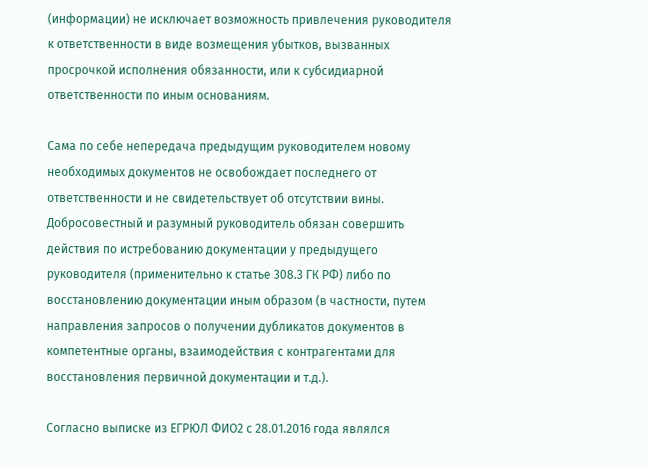(информации) не исключает возможность привлечения руководителя к ответственности в виде возмещения убытков, вызванных просрочкой исполнения обязанности, или к субсидиарной ответственности по иным основаниям.

Сама по себе непередача предыдущим руководителем новому необходимых документов не освобождает последнего от ответственности и не свидетельствует об отсутствии вины. Добросовестный и разумный руководитель обязан совершить действия по истребованию документации у предыдущего руководителя (применительно к статье 308.3 ГК РФ) либо по восстановлению документации иным образом (в частности, путем направления запросов о получении дубликатов документов в компетентные органы, взаимодействия с контрагентами для восстановления первичной документации и т.д.).

Согласно выписке из ЕГРЮЛ ФИО2 с 28.01.2016 года являлся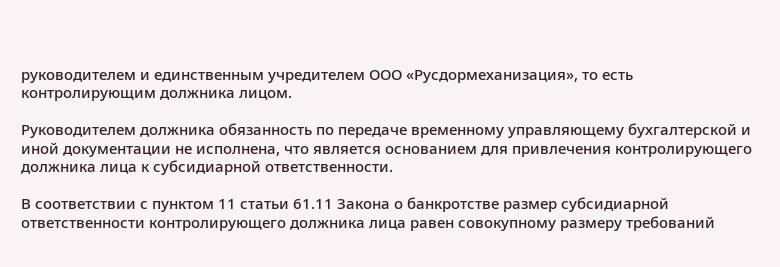руководителем и единственным учредителем ООО «Русдормеханизация», то есть контролирующим должника лицом.

Руководителем должника обязанность по передаче временному управляющему бухгалтерской и иной документации не исполнена, что является основанием для привлечения контролирующего должника лица к субсидиарной ответственности.

В соответствии с пунктом 11 статьи 61.11 Закона о банкротстве размер субсидиарной ответственности контролирующего должника лица равен совокупному размеру требований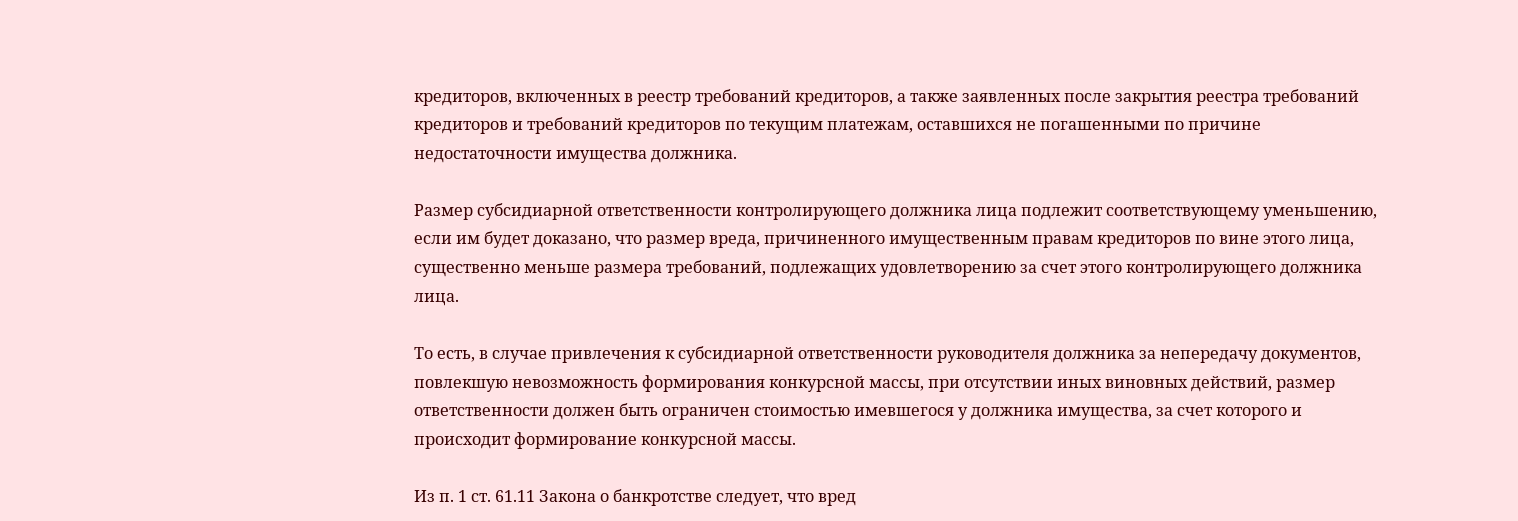кредиторов, включенных в реестр требований кредиторов, а также заявленных после закрытия реестра требований кредиторов и требований кредиторов по текущим платежам, оставшихся не погашенными по причине недостаточности имущества должника.

Размер субсидиарной ответственности контролирующего должника лица подлежит соответствующему уменьшению, если им будет доказано, что размер вреда, причиненного имущественным правам кредиторов по вине этого лица, существенно меньше размера требований, подлежащих удовлетворению за счет этого контролирующего должника лица.

То есть, в случае привлечения к субсидиарной ответственности руководителя должника за непередачу документов, повлекшую невозможность формирования конкурсной массы, при отсутствии иных виновных действий, размер ответственности должен быть ограничен стоимостью имевшегося у должника имущества, за счет которого и происходит формирование конкурсной массы.

Из п. 1 ст. 61.11 Закона о банкротстве следует, что вред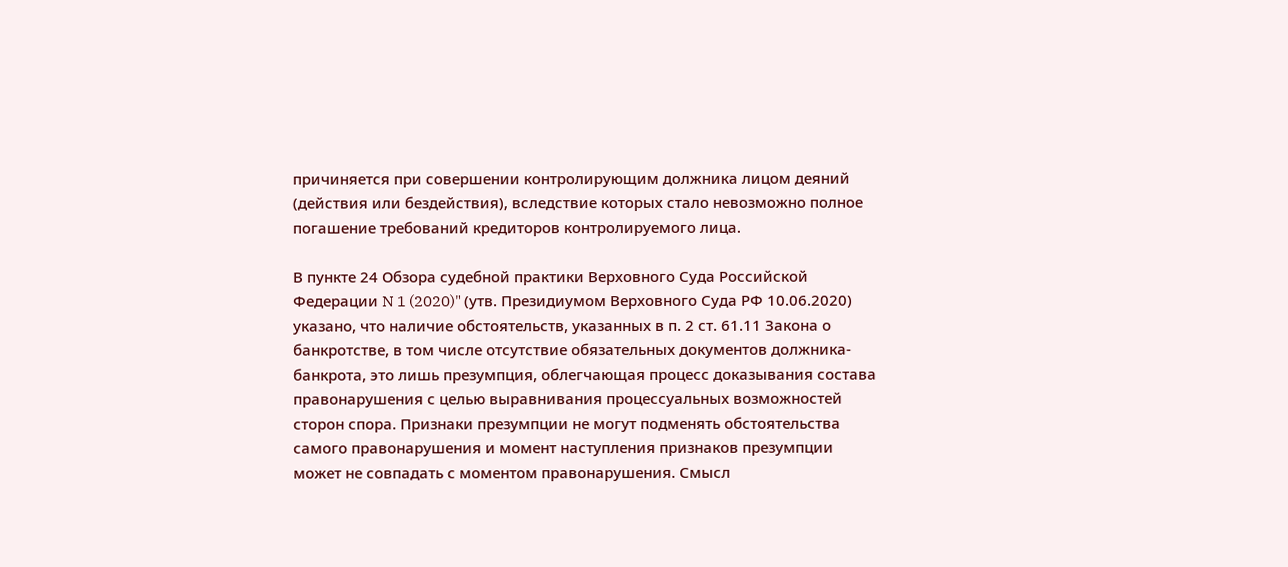причиняется при совершении контролирующим должника лицом деяний (действия или бездействия), вследствие которых стало невозможно полное погашение требований кредиторов контролируемого лица.

В пункте 24 Обзора судебной практики Верховного Суда Российской Федерации N 1 (2020)" (утв. Президиумом Верховного Суда РФ 10.06.2020) указано, что наличие обстоятельств, указанных в п. 2 ст. 61.11 Закона о банкротстве, в том числе отсутствие обязательных документов должника-банкрота, это лишь презумпция, облегчающая процесс доказывания состава правонарушения с целью выравнивания процессуальных возможностей сторон спора. Признаки презумпции не могут подменять обстоятельства самого правонарушения и момент наступления признаков презумпции может не совпадать с моментом правонарушения. Смысл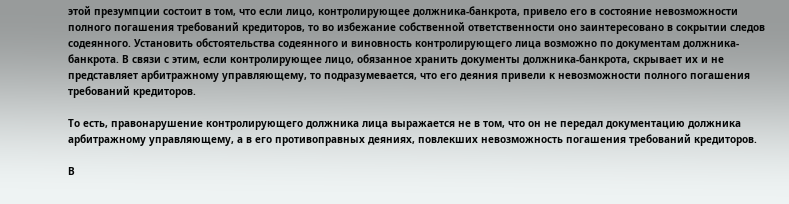этой презумпции состоит в том, что если лицо, контролирующее должника-банкрота, привело его в состояние невозможности полного погашения требований кредиторов, то во избежание собственной ответственности оно заинтересовано в сокрытии следов содеянного. Установить обстоятельства содеянного и виновность контролирующего лица возможно по документам должника-банкрота. В связи с этим, если контролирующее лицо, обязанное хранить документы должника-банкрота, скрывает их и не представляет арбитражному управляющему, то подразумевается, что его деяния привели к невозможности полного погашения требований кредиторов.

То есть, правонарушение контролирующего должника лица выражается не в том, что он не передал документацию должника арбитражному управляющему, а в его противоправных деяниях, повлекших невозможность погашения требований кредиторов.

В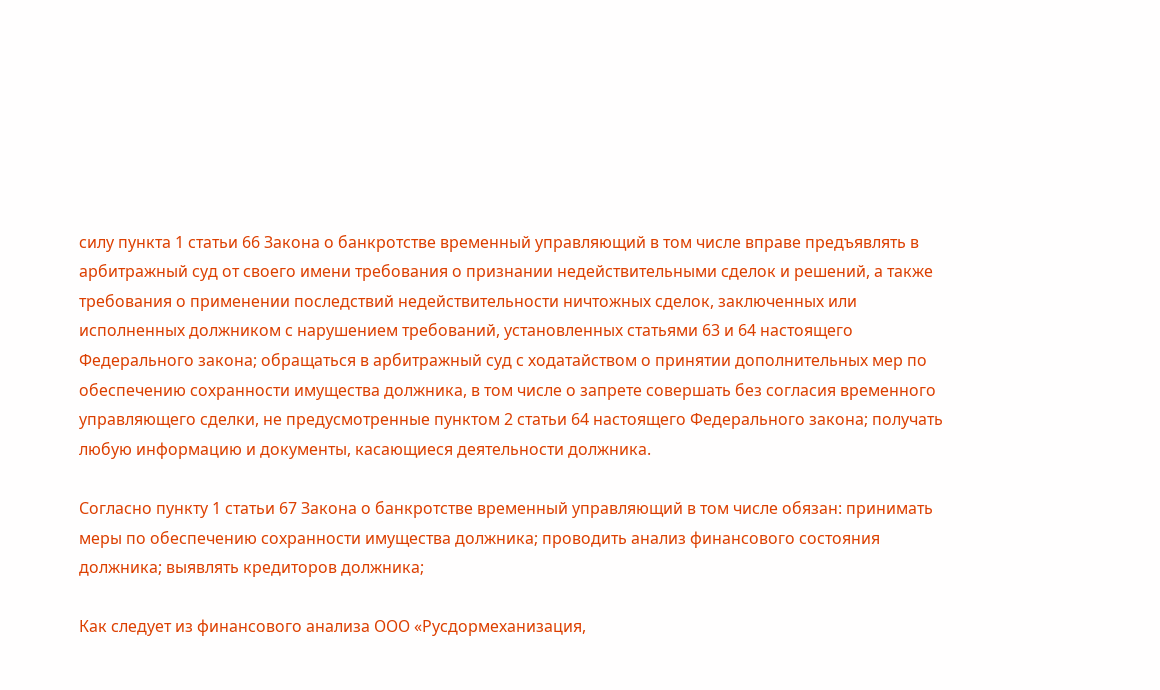силу пункта 1 статьи 66 Закона о банкротстве временный управляющий в том числе вправе предъявлять в арбитражный суд от своего имени требования о признании недействительными сделок и решений, а также требования о применении последствий недействительности ничтожных сделок, заключенных или исполненных должником с нарушением требований, установленных статьями 63 и 64 настоящего Федерального закона; обращаться в арбитражный суд с ходатайством о принятии дополнительных мер по обеспечению сохранности имущества должника, в том числе о запрете совершать без согласия временного управляющего сделки, не предусмотренные пунктом 2 статьи 64 настоящего Федерального закона; получать любую информацию и документы, касающиеся деятельности должника.

Согласно пункту 1 статьи 67 Закона о банкротстве временный управляющий в том числе обязан: принимать меры по обеспечению сохранности имущества должника; проводить анализ финансового состояния должника; выявлять кредиторов должника;

Как следует из финансового анализа ООО «Русдормеханизация,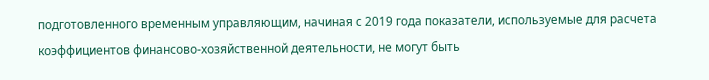подготовленного временным управляющим, начиная с 2019 года показатели, используемые для расчета коэффициентов финансово-хозяйственной деятельности, не могут быть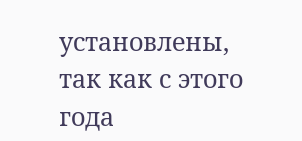установлены, так как с этого года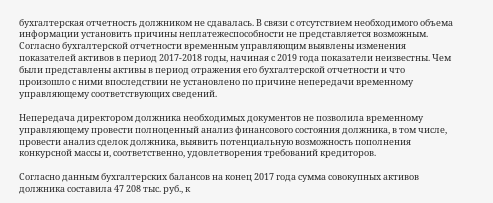бухгалтерская отчетность должником не сдавалась. В связи с отсутствием необходимого объема информации установить причины неплатежеспособности не представляется возможным. Согласно бухгалтерской отчетности временным управляющим выявлены изменения показателей активов в период 2017-2018 годы, начиная с 2019 года показатели неизвестны. Чем были представлены активы в период отражения его бухгалтерской отчетности и что произошло с ними впоследствии не установлено по причине непередачи временному управляющему соответствующих сведений.

Непередача директором должника необходимых документов не позволила временному управляющему провести полноценный анализ финансового состояния должника, в том числе, провести анализ сделок должника, выявить потенциальную возможность пополнения конкурсной массы и, соответственно, удовлетворения требований кредиторов.

Согласно данным бухгалтерских балансов на конец 2017 года сумма совокупных активов должника составила 47 208 тыс. руб., к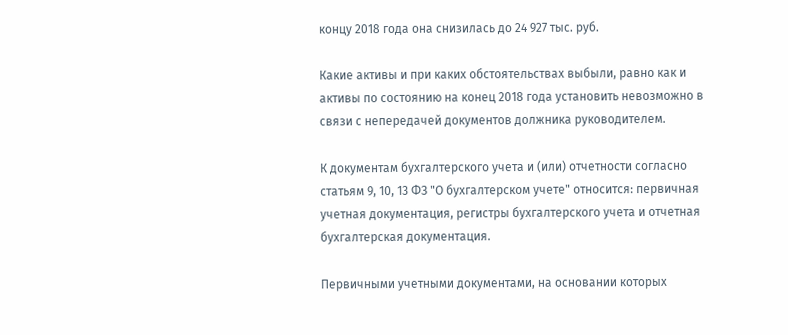концу 2018 года она снизилась до 24 927 тыс. руб.

Какие активы и при каких обстоятельствах выбыли, равно как и активы по состоянию на конец 2018 года установить невозможно в связи с непередачей документов должника руководителем.

К документам бухгалтерского учета и (или) отчетности согласно статьям 9, 10, 13 ФЗ "О бухгалтерском учете" относится: первичная учетная документация, регистры бухгалтерского учета и отчетная бухгалтерская документация.

Первичными учетными документами, на основании которых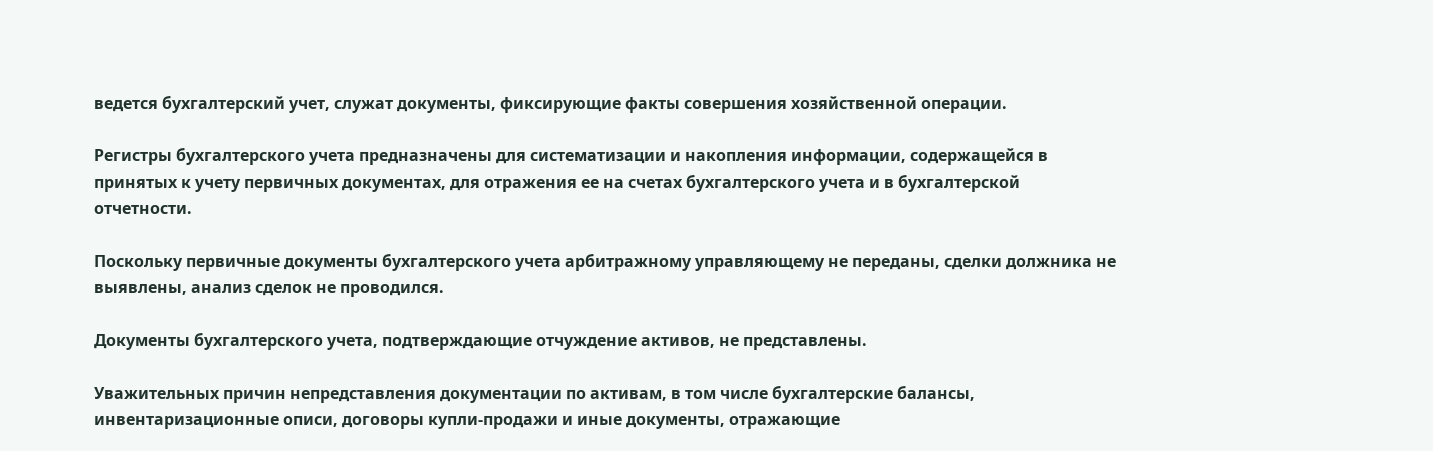ведется бухгалтерский учет, служат документы, фиксирующие факты совершения хозяйственной операции.

Регистры бухгалтерского учета предназначены для систематизации и накопления информации, содержащейся в принятых к учету первичных документах, для отражения ее на счетах бухгалтерского учета и в бухгалтерской отчетности.

Поскольку первичные документы бухгалтерского учета арбитражному управляющему не переданы, сделки должника не выявлены, анализ сделок не проводился.

Документы бухгалтерского учета, подтверждающие отчуждение активов, не представлены.

Уважительных причин непредставления документации по активам, в том числе бухгалтерские балансы, инвентаризационные описи, договоры купли-продажи и иные документы, отражающие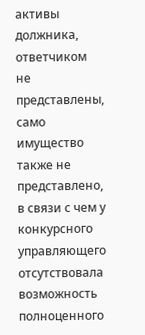активы должника, ответчиком не представлены, само имущество также не представлено, в связи с чем у конкурсного управляющего отсутствовала возможность полноценного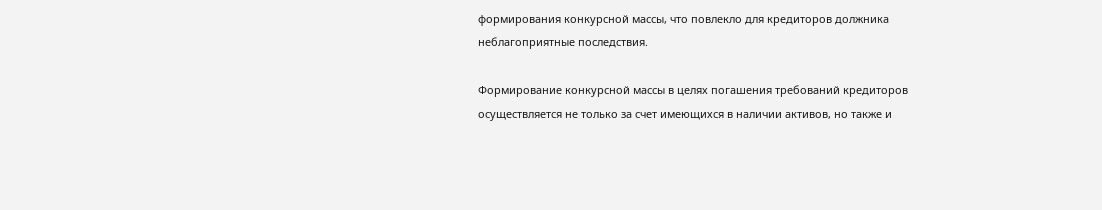формирования конкурсной массы, что повлекло для кредиторов должника неблагоприятные последствия.

Формирование конкурсной массы в целях погашения требований кредиторов осуществляется не только за счет имеющихся в наличии активов, но также и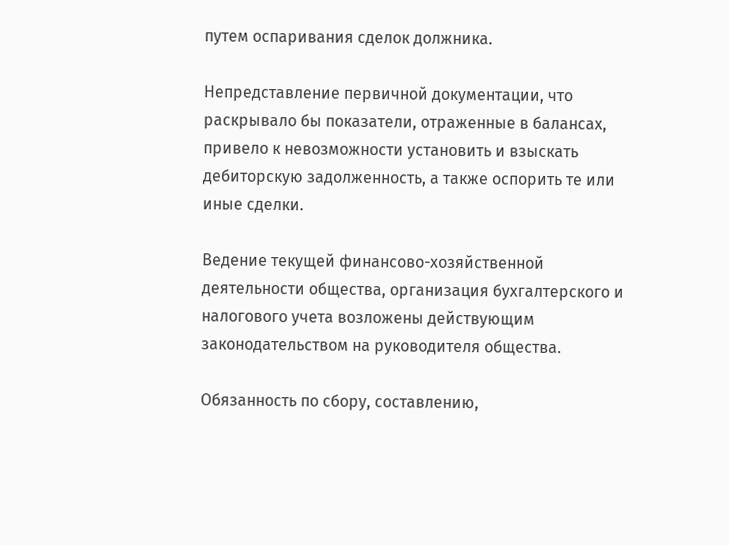путем оспаривания сделок должника.

Непредставление первичной документации, что раскрывало бы показатели, отраженные в балансах, привело к невозможности установить и взыскать дебиторскую задолженность, а также оспорить те или иные сделки.

Ведение текущей финансово-хозяйственной деятельности общества, организация бухгалтерского и налогового учета возложены действующим законодательством на руководителя общества.

Обязанность по сбору, составлению,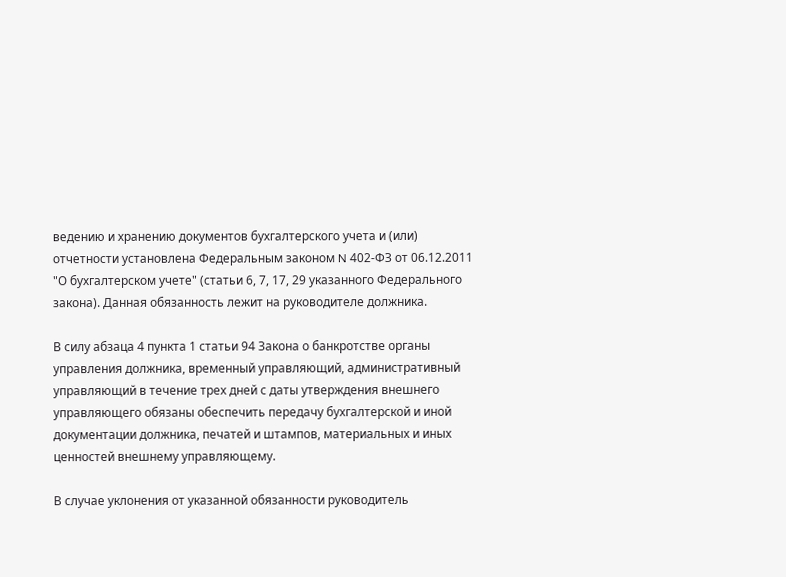ведению и хранению документов бухгалтерского учета и (или) отчетности установлена Федеральным законом N 402-ФЗ от 06.12.2011 "О бухгалтерском учете" (статьи 6, 7, 17, 29 указанного Федерального закона). Данная обязанность лежит на руководителе должника.

В силу абзаца 4 пункта 1 статьи 94 Закона о банкротстве органы управления должника, временный управляющий, административный управляющий в течение трех дней с даты утверждения внешнего управляющего обязаны обеспечить передачу бухгалтерской и иной документации должника, печатей и штампов, материальных и иных ценностей внешнему управляющему.

В случае уклонения от указанной обязанности руководитель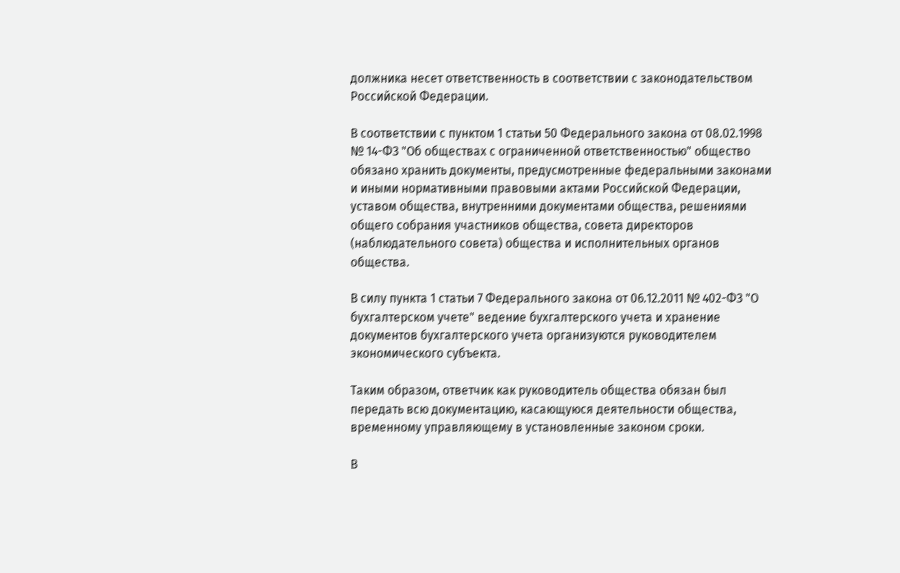должника несет ответственность в соответствии с законодательством Российской Федерации.

В соответствии с пунктом 1 статьи 50 Федерального закона от 08.02.1998 № 14-ФЗ "Об обществах с ограниченной ответственностью" общество обязано хранить документы, предусмотренные федеральными законами и иными нормативными правовыми актами Российской Федерации, уставом общества, внутренними документами общества, решениями общего собрания участников общества, совета директоров (наблюдательного совета) общества и исполнительных органов общества.

В силу пункта 1 статьи 7 Федерального закона от 06.12.2011 № 402-ФЗ "О бухгалтерском учете" ведение бухгалтерского учета и хранение документов бухгалтерского учета организуются руководителем экономического субъекта.

Таким образом, ответчик как руководитель общества обязан был передать всю документацию, касающуюся деятельности общества, временному управляющему в установленные законом сроки.

В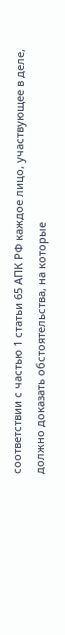соответствии с частью 1 статьи 65 АПК РФ каждое лицо, участвующее в деле, должно доказать обстоятельства, на которые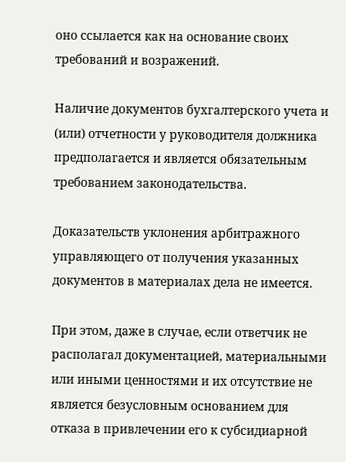оно ссылается как на основание своих требований и возражений.

Наличие документов бухгалтерского учета и (или) отчетности у руководителя должника предполагается и является обязательным требованием законодательства.

Доказательств уклонения арбитражного управляющего от получения указанных документов в материалах дела не имеется.

При этом, даже в случае, если ответчик не располагал документацией, материальными или иными ценностями и их отсутствие не является безусловным основанием для отказа в привлечении его к субсидиарной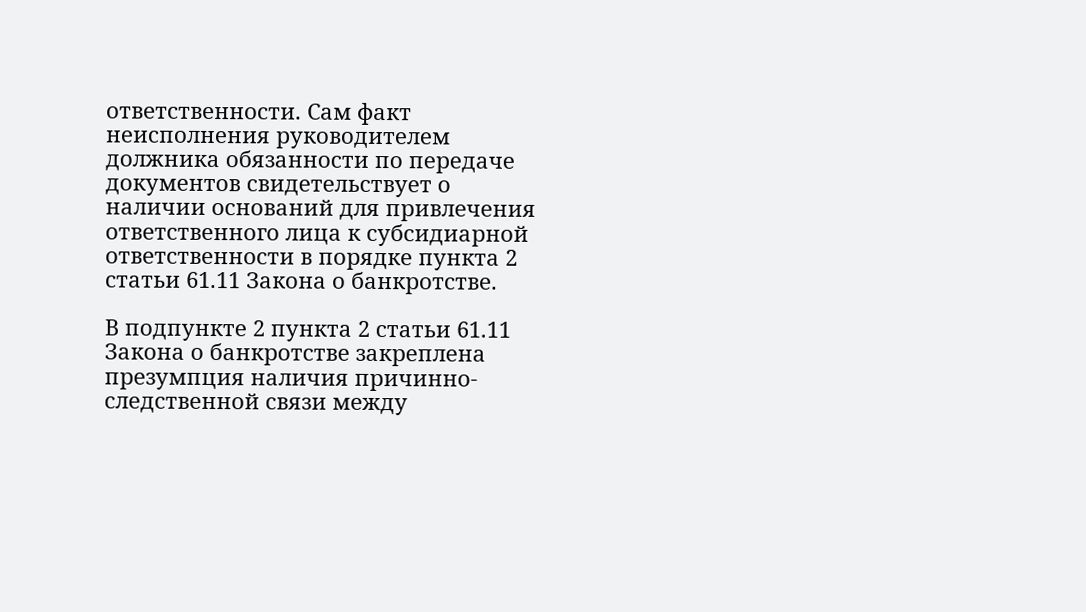ответственности. Сам факт неисполнения руководителем должника обязанности по передаче документов свидетельствует о наличии оснований для привлечения ответственного лица к субсидиарной ответственности в порядке пункта 2 статьи 61.11 Закона о банкротстве.

В подпункте 2 пункта 2 статьи 61.11 Закона о банкротстве закреплена презумпция наличия причинно-следственной связи между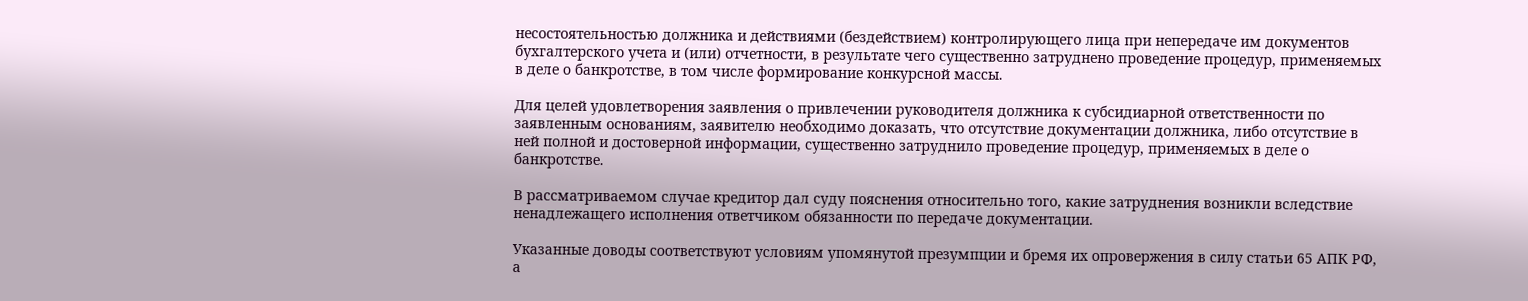несостоятельностью должника и действиями (бездействием) контролирующего лица при непередаче им документов бухгалтерского учета и (или) отчетности, в результате чего существенно затруднено проведение процедур, применяемых в деле о банкротстве, в том числе формирование конкурсной массы.

Для целей удовлетворения заявления о привлечении руководителя должника к субсидиарной ответственности по заявленным основаниям, заявителю необходимо доказать, что отсутствие документации должника, либо отсутствие в ней полной и достоверной информации, существенно затруднило проведение процедур, применяемых в деле о банкротстве.

В рассматриваемом случае кредитор дал суду пояснения относительно того, какие затруднения возникли вследствие ненадлежащего исполнения ответчиком обязанности по передаче документации.

Указанные доводы соответствуют условиям упомянутой презумпции и бремя их опровержения в силу статьи 65 АПК РФ, а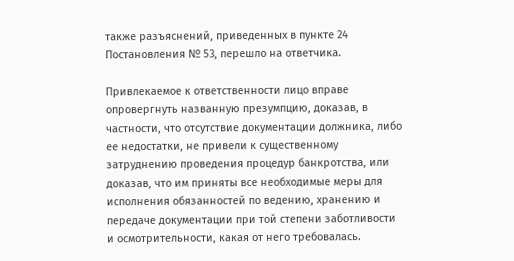также разъяснений, приведенных в пункте 24 Постановления № 53, перешло на ответчика.

Привлекаемое к ответственности лицо вправе опровергнуть названную презумпцию, доказав, в частности, что отсутствие документации должника, либо ее недостатки, не привели к существенному затруднению проведения процедур банкротства, или доказав, что им приняты все необходимые меры для исполнения обязанностей по ведению, хранению и передаче документации при той степени заботливости и осмотрительности, какая от него требовалась.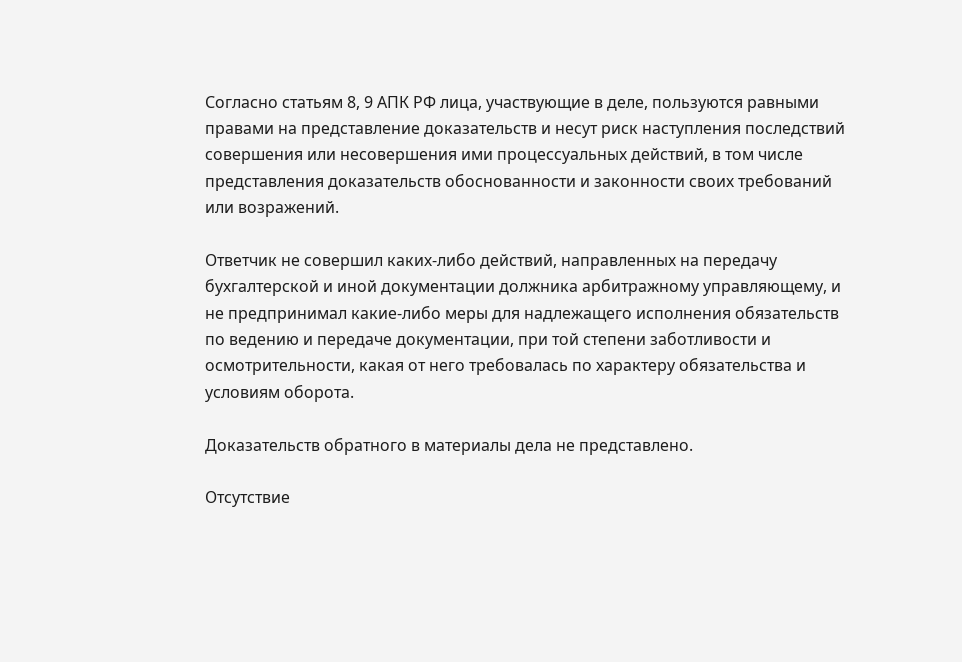Согласно статьям 8, 9 АПК РФ лица, участвующие в деле, пользуются равными правами на представление доказательств и несут риск наступления последствий совершения или несовершения ими процессуальных действий, в том числе представления доказательств обоснованности и законности своих требований или возражений.

Ответчик не совершил каких-либо действий, направленных на передачу бухгалтерской и иной документации должника арбитражному управляющему, и не предпринимал какие-либо меры для надлежащего исполнения обязательств по ведению и передаче документации, при той степени заботливости и осмотрительности, какая от него требовалась по характеру обязательства и условиям оборота.

Доказательств обратного в материалы дела не представлено.

Отсутствие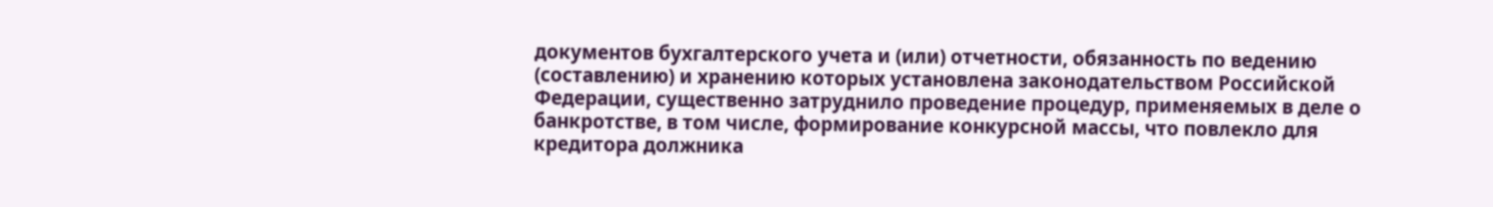документов бухгалтерского учета и (или) отчетности, обязанность по ведению (составлению) и хранению которых установлена законодательством Российской Федерации, существенно затруднило проведение процедур, применяемых в деле о банкротстве, в том числе, формирование конкурсной массы, что повлекло для кредитора должника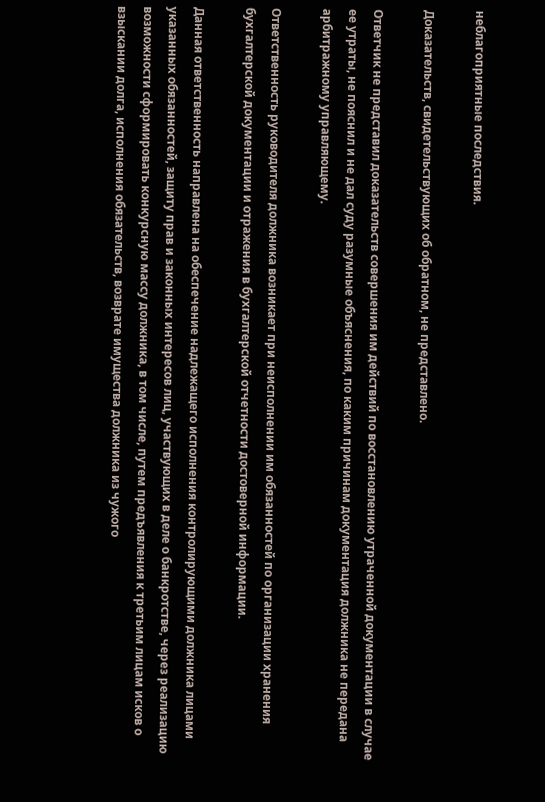неблагоприятные последствия.

Доказательств, свидетельствующих об обратном, не представлено.

Ответчик не представил доказательств совершения им действий по восстановлению утраченной документации в случае ее утраты, не пояснил и не дал суду разумные объяснения, по каким причинам документация должника не передана арбитражному управляющему.

Ответственность руководителя должника возникает при неисполнении им обязанностей по организации хранения бухгалтерской документации и отражения в бухгалтерской отчетности достоверной информации.

Данная ответственность направлена на обеспечение надлежащего исполнения контролирующими должника лицами указанных обязанностей, защиту прав и законных интересов лиц, участвующих в деле о банкротстве, через реализацию возможности сформировать конкурсную массу должника, в том числе, путем предъявления к третьим лицам исков о взыскании долга, исполнения обязательств, возврате имущества должника из чужого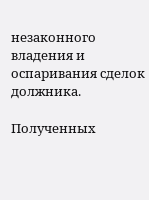незаконного владения и оспаривания сделок должника.

Полученных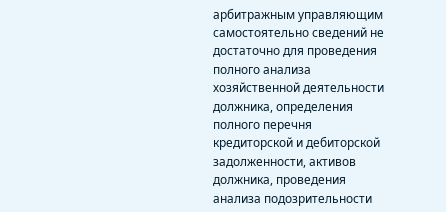арбитражным управляющим самостоятельно сведений не достаточно для проведения полного анализа хозяйственной деятельности должника, определения полного перечня кредиторской и дебиторской задолженности, активов должника, проведения анализа подозрительности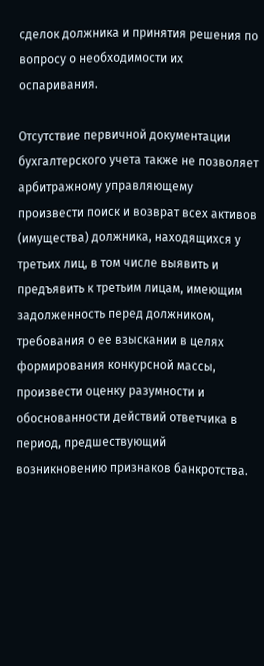сделок должника и принятия решения по вопросу о необходимости их оспаривания.

Отсутствие первичной документации бухгалтерского учета также не позволяет арбитражному управляющему произвести поиск и возврат всех активов (имущества) должника, находящихся у третьих лиц, в том числе выявить и предъявить к третьим лицам, имеющим задолженность перед должником, требования о ее взыскании в целях формирования конкурсной массы, произвести оценку разумности и обоснованности действий ответчика в период, предшествующий возникновению признаков банкротства.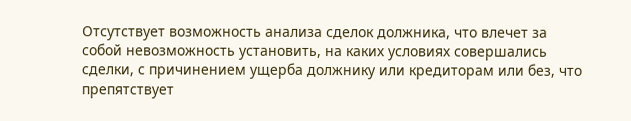Отсутствует возможность анализа сделок должника, что влечет за собой невозможность установить, на каких условиях совершались сделки, с причинением ущерба должнику или кредиторам или без, что препятствует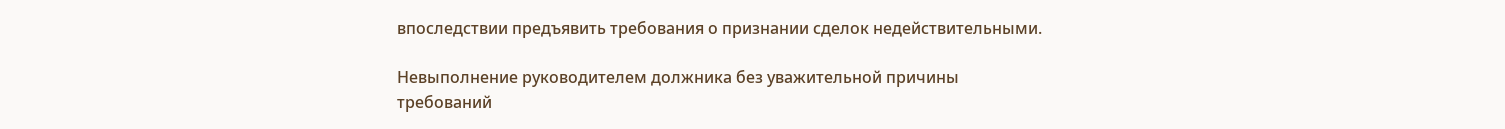впоследствии предъявить требования о признании сделок недействительными.

Невыполнение руководителем должника без уважительной причины требований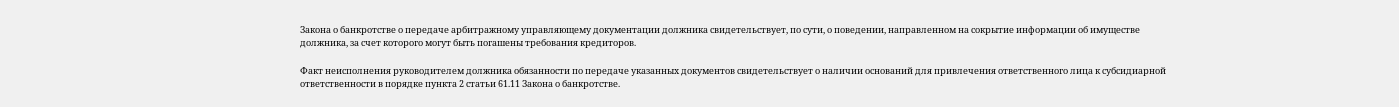Закона о банкротстве о передаче арбитражному управляющему документации должника свидетельствует, по сути, о поведении, направленном на сокрытие информации об имуществе должника, за счет которого могут быть погашены требования кредиторов.

Факт неисполнения руководителем должника обязанности по передаче указанных документов свидетельствует о наличии оснований для привлечения ответственного лица к субсидиарной ответственности в порядке пункта 2 статьи 61.11 Закона о банкротстве.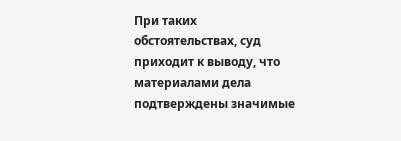При таких обстоятельствах, суд приходит к выводу, что материалами дела подтверждены значимые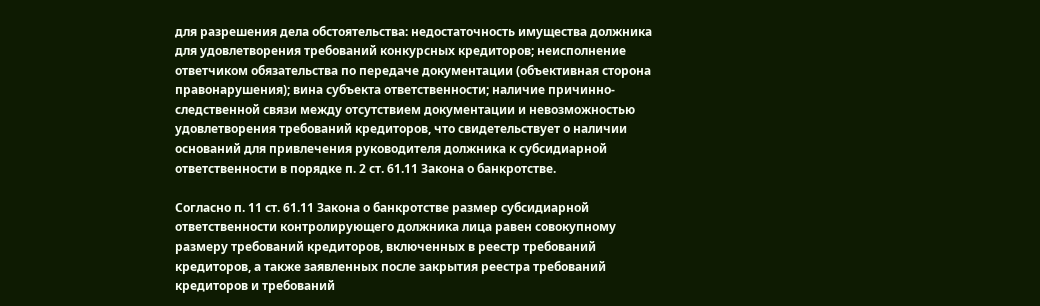для разрешения дела обстоятельства: недостаточность имущества должника для удовлетворения требований конкурсных кредиторов; неисполнение ответчиком обязательства по передаче документации (объективная сторона правонарушения); вина субъекта ответственности; наличие причинно-следственной связи между отсутствием документации и невозможностью удовлетворения требований кредиторов, что свидетельствует о наличии оснований для привлечения руководителя должника к субсидиарной ответственности в порядке п. 2 ст. 61.11 Закона о банкротстве.

Согласно п. 11 ст. 61.11 Закона о банкротстве размер субсидиарной ответственности контролирующего должника лица равен совокупному размеру требований кредиторов, включенных в реестр требований кредиторов, а также заявленных после закрытия реестра требований кредиторов и требований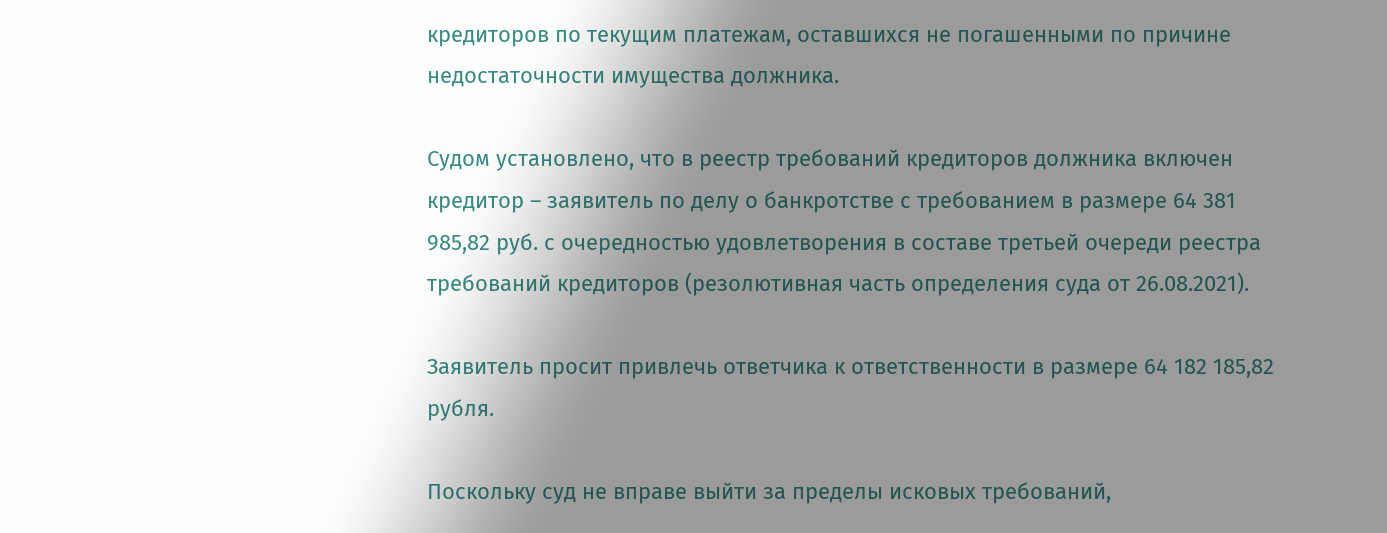кредиторов по текущим платежам, оставшихся не погашенными по причине недостаточности имущества должника.

Судом установлено, что в реестр требований кредиторов должника включен кредитор – заявитель по делу о банкротстве с требованием в размере 64 381 985,82 руб. с очередностью удовлетворения в составе третьей очереди реестра требований кредиторов (резолютивная часть определения суда от 26.08.2021).

Заявитель просит привлечь ответчика к ответственности в размере 64 182 185,82 рубля.

Поскольку суд не вправе выйти за пределы исковых требований,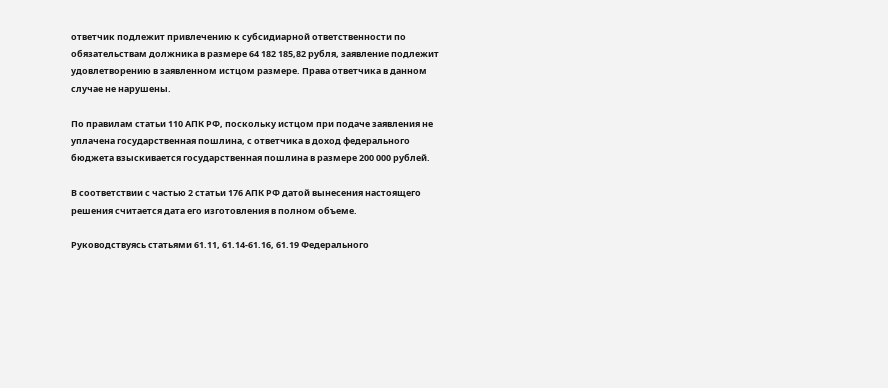ответчик подлежит привлечению к субсидиарной ответственности по обязательствам должника в размере 64 182 185,82 рубля, заявление подлежит удовлетворению в заявленном истцом размере. Права ответчика в данном случае не нарушены.

По правилам статьи 110 АПК РФ, поскольку истцом при подаче заявления не уплачена государственная пошлина, с ответчика в доход федерального бюджета взыскивается государственная пошлина в размере 200 000 рублей.

В соответствии с частью 2 статьи 176 АПК РФ датой вынесения настоящего решения считается дата его изготовления в полном объеме.

Руководствуясь статьями 61.11, 61.14-61.16, 61.19 Федерального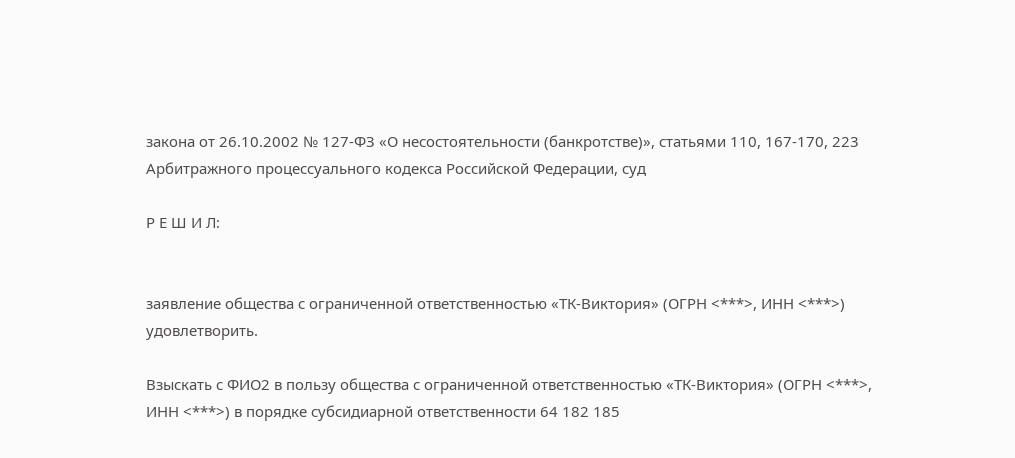закона от 26.10.2002 № 127-ФЗ «О несостоятельности (банкротстве)», статьями 110, 167-170, 223 Арбитражного процессуального кодекса Российской Федерации, суд

Р Е Ш И Л:


заявление общества с ограниченной ответственностью «ТК-Виктория» (ОГРН <***>, ИНН <***>) удовлетворить.

Взыскать с ФИО2 в пользу общества с ограниченной ответственностью «ТК-Виктория» (ОГРН <***>, ИНН <***>) в порядке субсидиарной ответственности 64 182 185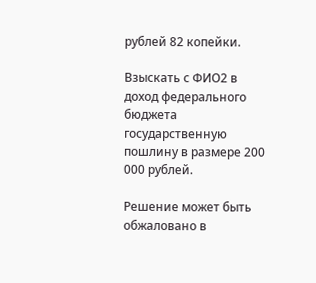рублей 82 копейки.

Взыскать с ФИО2 в доход федерального бюджета государственную пошлину в размере 200 000 рублей.

Решение может быть обжаловано в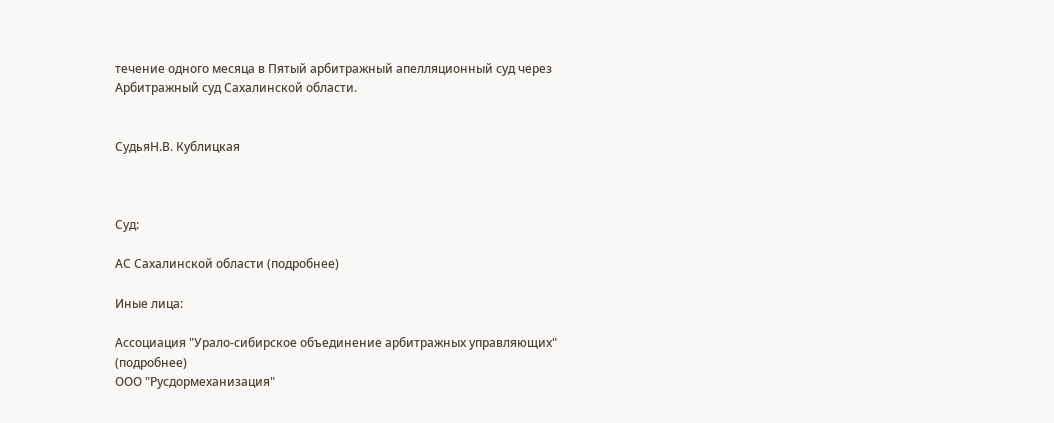течение одного месяца в Пятый арбитражный апелляционный суд через Арбитражный суд Сахалинской области.


СудьяН.В. Кублицкая



Суд:

АС Сахалинской области (подробнее)

Иные лица:

Ассоциация "Урало-сибирское объединение арбитражных управляющих" (подробнее)
ООО "Русдормеханизация"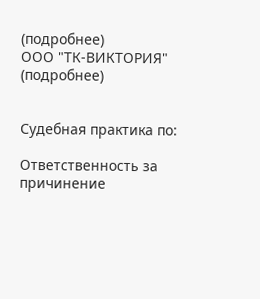(подробнее)
ООО "ТК-ВИКТОРИЯ" (подробнее)


Судебная практика по:

Ответственность за причинение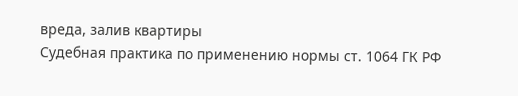вреда, залив квартиры
Судебная практика по применению нормы ст. 1064 ГК РФ